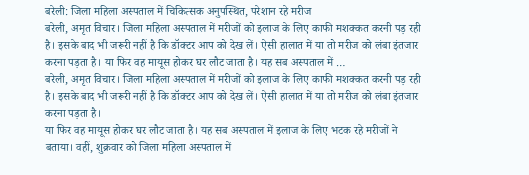बरेली: जिला महिला अस्पताल में चिकित्सक अनुपस्थित, परेशान रहे मरीज
बरेली, अमृत विचार। जिला महिला अस्पताल में मरीजों को इलाज के लिए काफी मशक्कत करनी पड़ रही है। इसके बाद भी जरूरी नहीं है कि डॉक्टर आप को देख लें। ऐसी हालात में या तो मरीज को लंबा इंतजार करना पड़ता है। या फिर वह मायूस होकर घर लौट जाता है। यह सब अस्पताल में …
बरेली, अमृत विचार। जिला महिला अस्पताल में मरीजों को इलाज के लिए काफी मशक्कत करनी पड़ रही है। इसके बाद भी जरूरी नहीं है कि डॉक्टर आप को देख लें। ऐसी हालात में या तो मरीज को लंबा इंतजार करना पड़ता है।
या फिर वह मायूस होकर घर लौट जाता है। यह सब अस्पताल में इलाज के लिए भटक रहे मरीजों ने बताया। वहीं, शुक्रवार को जिला महिला अस्पताल में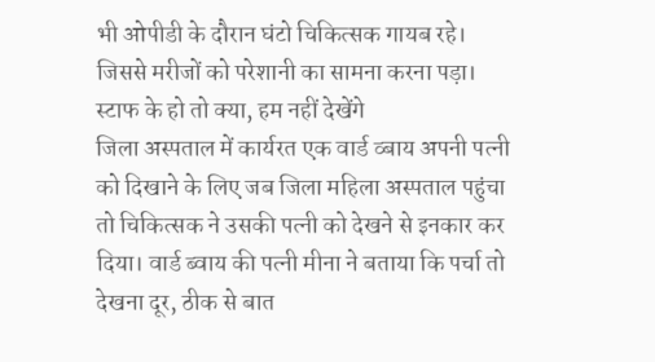भी ओपीडी के दौरान घंटो चिकित्सक गायब रहे। जिससे मरीजों को परेशानी का सामना करना पड़ा।
स्टाफ के हो तो क्या, हम नहीं देखेंगे
जिला अस्पताल में कार्यरत एक वार्ड व्बाय अपनी पत्नी को दिखाने के लिए जब जिला महिला अस्पताल पहुंचा तो चिकित्सक ने उसकी पत्नी को देखने से इनकार कर दिया। वार्ड ब्वाय की पत्नी मीना ने बताया कि पर्चा तो देखना दूर, ठीक से बात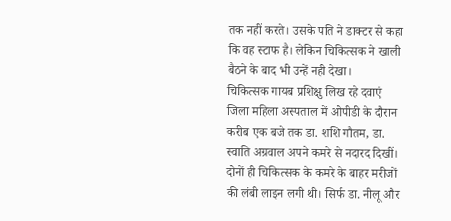तक नहीं करते। उसके पति ने डाक्टर से कहा कि वह स्टाफ है। लेकिन चिकित्सक ने खाली बैठने के बाद भी उन्हें नही देखा।
चिकित्सक गायब प्रशिक्षु लिख रहे दवाएं
जिला महिला अस्पताल में ओपीडी के दौरान करीब एक बजे तक डा. शशि गौतम, डा. स्वाति अग्रवाल अपने कमरे से नदारद दिखीं। दोनों ही चिकित्सक के कमरे के बाहर मरीजों की लंबी लाइन लगी थी। सिर्फ डा. नीलू और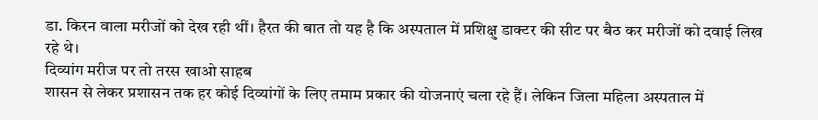डा. किरन वाला मरीजों को देख रही थीं। हैरत की बात तो यह है कि अस्पताल में प्रशिक्षु डाक्टर की सीट पर बैठ कर मरीजों को दवाई लिख रहे थे।
दिव्यांग मरीज पर तो तरस खाओ साहब
शासन से लेकर प्रशासन तक हर कोई दिव्यांगों के लिए तमाम प्रकार की योजनाएं चला रहे हैं। लेकिन जिला महिला अस्पताल में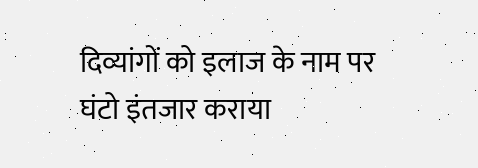दिव्यांगों को इलाज के नाम पर घंटो इंतजार कराया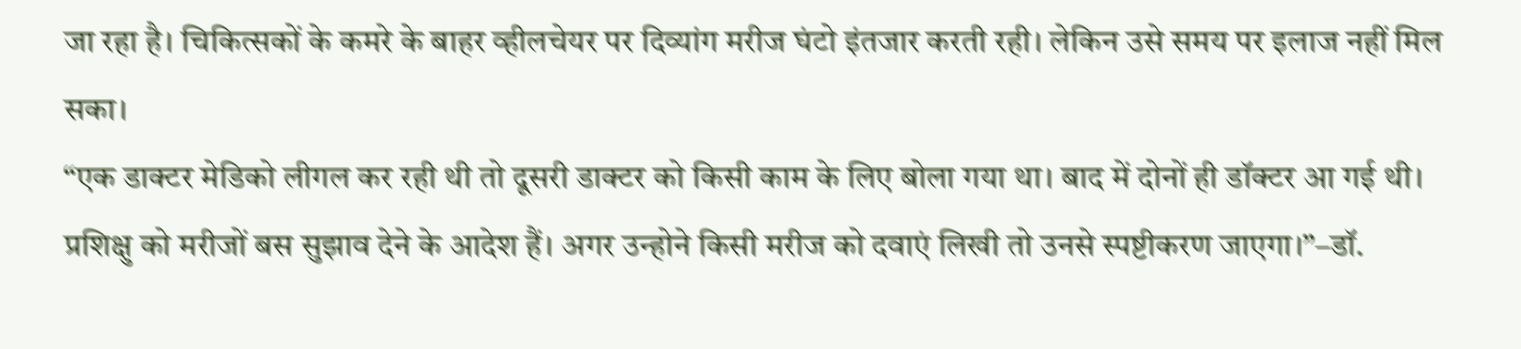जा रहा है। चिकित्सकों के कमरे के बाहर व्हीलचेयर पर दिव्यांग मरीज घंटो इंतजार करती रही। लेकिन उसे समय पर इलाज नहीं मिल सका।
“एक डाक्टर मेडिको लीगल कर रही थी तो दूसरी डाक्टर को किसी काम के लिए बोला गया था। बाद में दोनों ही डॉक्टर आ गई थी। प्रशिक्षु को मरीजों बस सुझाव देने के आदेश हैं। अगर उन्होने किसी मरीज को दवाएं लिखी तो उनसे स्पष्टीकरण जाएगा।”–डॉ.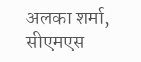अलका शर्मा, सीएमएस